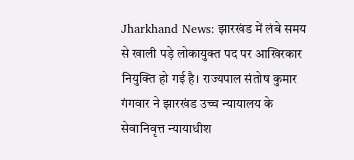Jharkhand News: झारखंड में लंबे समय से खाली पड़े लोकायुक्त पद पर आखिरकार नियुक्ति हो गई है। राज्यपाल संतोष कुमार गंगवार ने झारखंड उच्च न्यायालय के सेवानिवृत्त न्यायाधीश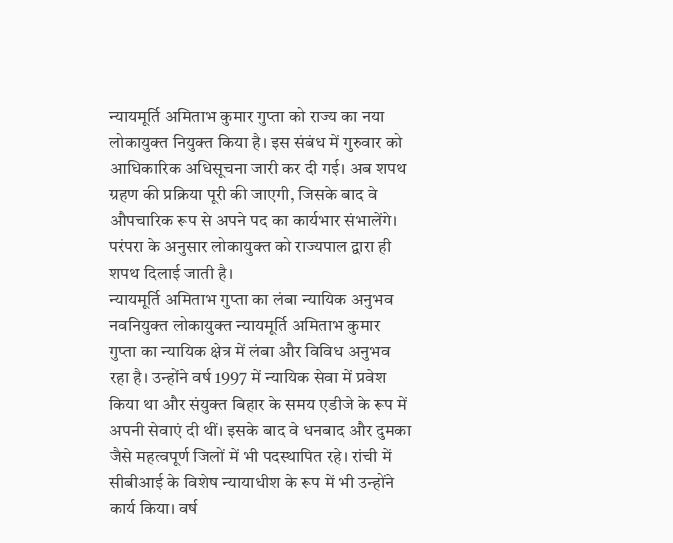न्यायमूर्ति अमिताभ कुमार गुप्ता को राज्य का नया लोकायुक्त नियुक्त किया है। इस संबंध में गुरुवार को आधिकारिक अधिसूचना जारी कर दी गई। अब शपथ ग्रहण की प्रक्रिया पूरी की जाएगी, जिसके बाद वे औपचारिक रूप से अपने पद का कार्यभार संभालेंगे। परंपरा के अनुसार लोकायुक्त को राज्यपाल द्वारा ही शपथ दिलाई जाती है।
न्यायमूर्ति अमिताभ गुप्ता का लंबा न्यायिक अनुभव
नवनियुक्त लोकायुक्त न्यायमूर्ति अमिताभ कुमार गुप्ता का न्यायिक क्षेत्र में लंबा और विविध अनुभव रहा है। उन्होंने वर्ष 1997 में न्यायिक सेवा में प्रवेश किया था और संयुक्त बिहार के समय एडीजे के रूप में अपनी सेवाएं दी थीं। इसके बाद वे धनबाद और दुमका जैसे महत्वपूर्ण जिलों में भी पदस्थापित रहे। रांची में सीबीआई के विशेष न्यायाधीश के रूप में भी उन्होंने कार्य किया। वर्ष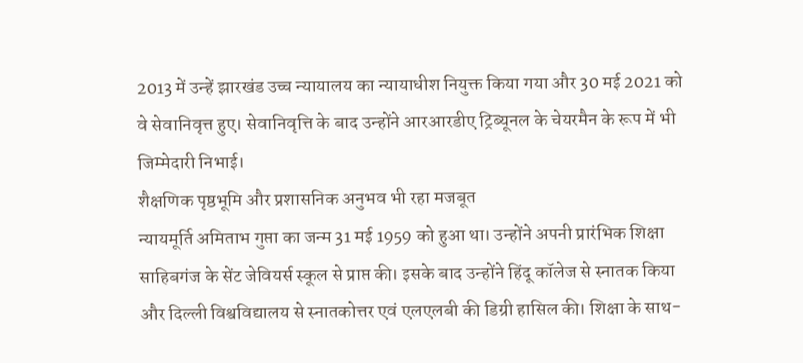2013 में उन्हें झारखंड उच्च न्यायालय का न्यायाधीश नियुक्त किया गया और 30 मई 2021 को वे सेवानिवृत्त हुए। सेवानिवृत्ति के बाद उन्होंने आरआरडीए ट्रिब्यूनल के चेयरमैन के रूप में भी जिम्मेदारी निभाई।
शैक्षणिक पृष्ठभूमि और प्रशासनिक अनुभव भी रहा मजबूत
न्यायमूर्ति अमिताभ गुप्ता का जन्म 31 मई 1959 को हुआ था। उन्होंने अपनी प्रारंभिक शिक्षा साहिबगंज के सेंट जेवियर्स स्कूल से प्राप्त की। इसके बाद उन्होंने हिंदू कॉलेज से स्नातक किया और दिल्ली विश्वविद्यालय से स्नातकोत्तर एवं एलएलबी की डिग्री हासिल की। शिक्षा के साथ-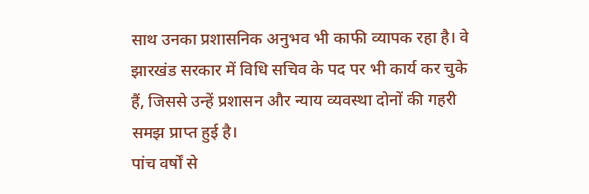साथ उनका प्रशासनिक अनुभव भी काफी व्यापक रहा है। वे झारखंड सरकार में विधि सचिव के पद पर भी कार्य कर चुके हैं, जिससे उन्हें प्रशासन और न्याय व्यवस्था दोनों की गहरी समझ प्राप्त हुई है।
पांच वर्षों से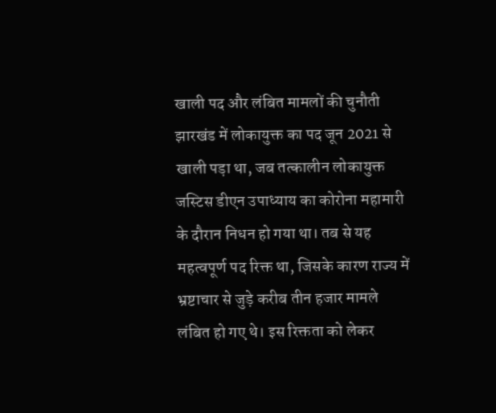खाली पद और लंबित मामलों की चुनौती
झारखंड में लोकायुक्त का पद जून 2021 से खाली पड़ा था, जब तत्कालीन लोकायुक्त जस्टिस डीएन उपाध्याय का कोरोना महामारी के दौरान निधन हो गया था। तब से यह महत्वपूर्ण पद रिक्त था, जिसके कारण राज्य में भ्रष्टाचार से जुड़े करीब तीन हजार मामले लंबित हो गए थे। इस रिक्तता को लेकर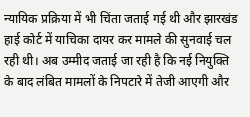न्यायिक प्रक्रिया में भी चिंता जताई गई थी और झारखंड हाई कोर्ट में याचिका दायर कर मामले की सुनवाई चल रही थी। अब उम्मीद जताई जा रही है कि नई नियुक्ति के बाद लंबित मामलों के निपटारे में तेजी आएगी और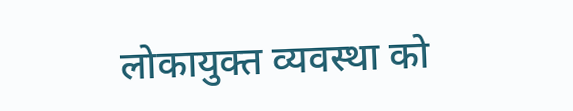लोकायुक्त व्यवस्था को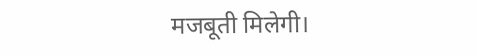मजबूती मिलेगी।